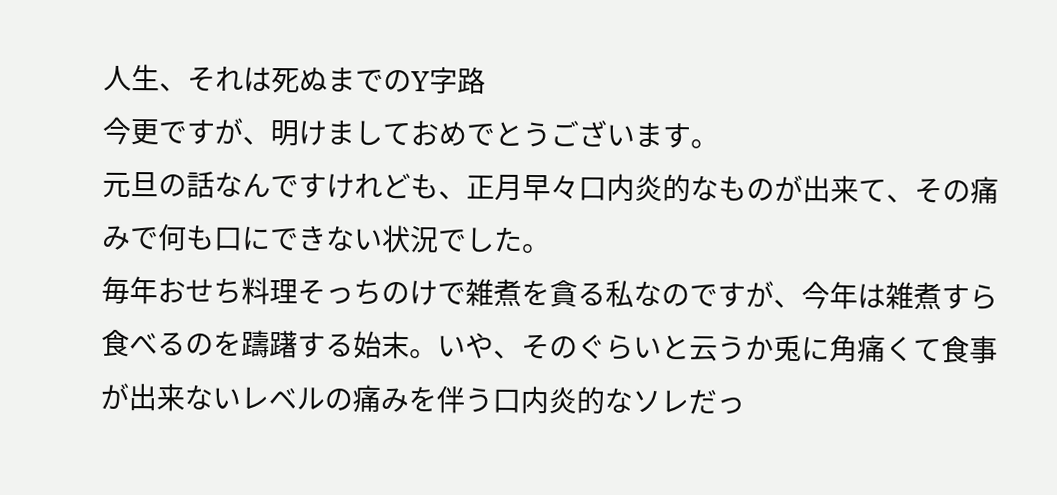人生、それは死ぬまでのY字路
今更ですが、明けましておめでとうございます。
元旦の話なんですけれども、正月早々口内炎的なものが出来て、その痛みで何も口にできない状況でした。
毎年おせち料理そっちのけで雑煮を貪る私なのですが、今年は雑煮すら食べるのを躊躇する始末。いや、そのぐらいと云うか兎に角痛くて食事が出来ないレベルの痛みを伴う口内炎的なソレだっ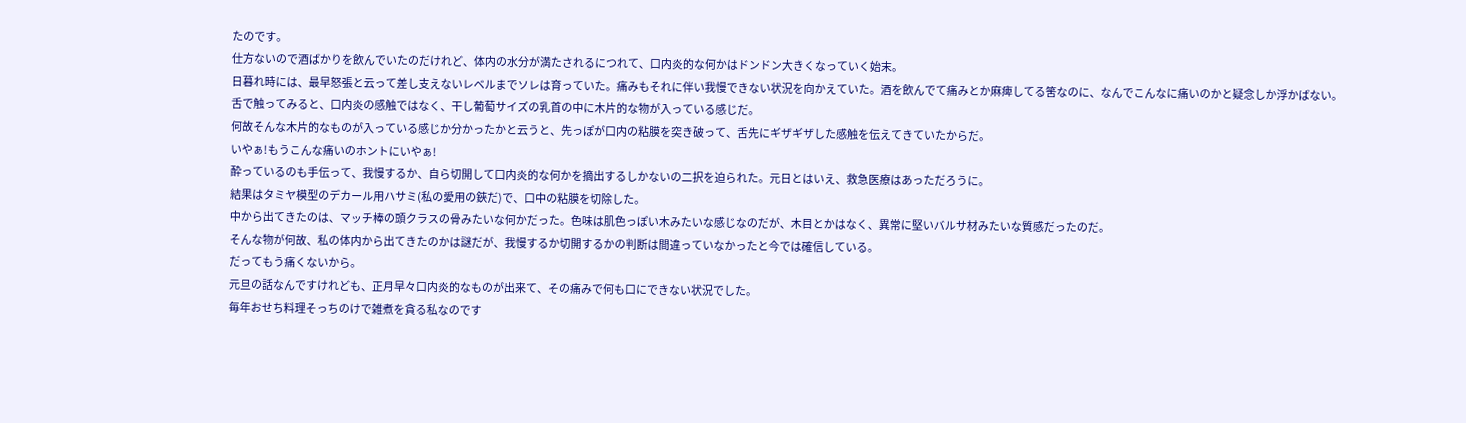たのです。
仕方ないので酒ばかりを飲んでいたのだけれど、体内の水分が満たされるにつれて、口内炎的な何かはドンドン大きくなっていく始末。
日暮れ時には、最早怒張と云って差し支えないレベルまでソレは育っていた。痛みもそれに伴い我慢できない状況を向かえていた。酒を飲んでて痛みとか麻痺してる筈なのに、なんでこんなに痛いのかと疑念しか浮かばない。
舌で触ってみると、口内炎の感触ではなく、干し葡萄サイズの乳首の中に木片的な物が入っている感じだ。
何故そんな木片的なものが入っている感じか分かったかと云うと、先っぽが口内の粘膜を突き破って、舌先にギザギザした感触を伝えてきていたからだ。
いやぁ!もうこんな痛いのホントにいやぁ!
酔っているのも手伝って、我慢するか、自ら切開して口内炎的な何かを摘出するしかないの二択を迫られた。元日とはいえ、救急医療はあっただろうに。
結果はタミヤ模型のデカール用ハサミ(私の愛用の鋏だ)で、口中の粘膜を切除した。
中から出てきたのは、マッチ棒の頭クラスの骨みたいな何かだった。色味は肌色っぽい木みたいな感じなのだが、木目とかはなく、異常に堅いバルサ材みたいな質感だったのだ。
そんな物が何故、私の体内から出てきたのかは謎だが、我慢するか切開するかの判断は間違っていなかったと今では確信している。
だってもう痛くないから。
元旦の話なんですけれども、正月早々口内炎的なものが出来て、その痛みで何も口にできない状況でした。
毎年おせち料理そっちのけで雑煮を貪る私なのです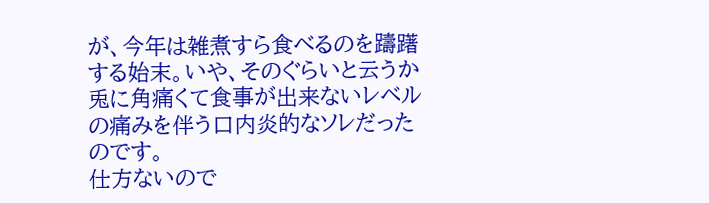が、今年は雑煮すら食べるのを躊躇する始末。いや、そのぐらいと云うか兎に角痛くて食事が出来ないレベルの痛みを伴う口内炎的なソレだったのです。
仕方ないので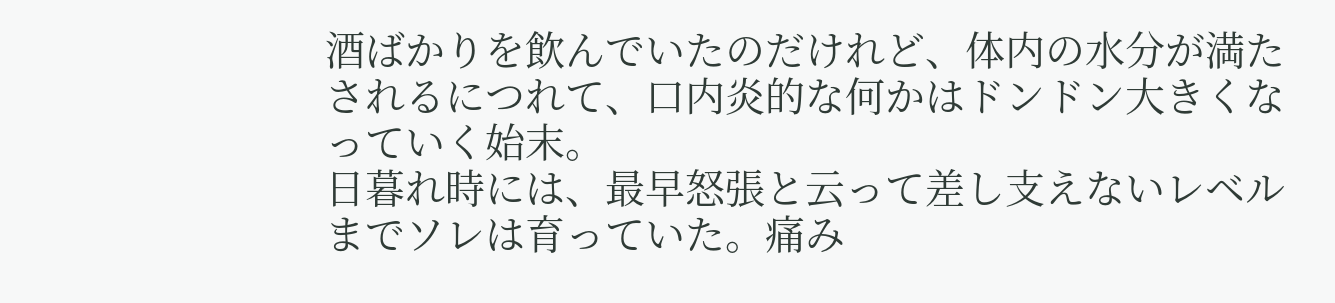酒ばかりを飲んでいたのだけれど、体内の水分が満たされるにつれて、口内炎的な何かはドンドン大きくなっていく始末。
日暮れ時には、最早怒張と云って差し支えないレベルまでソレは育っていた。痛み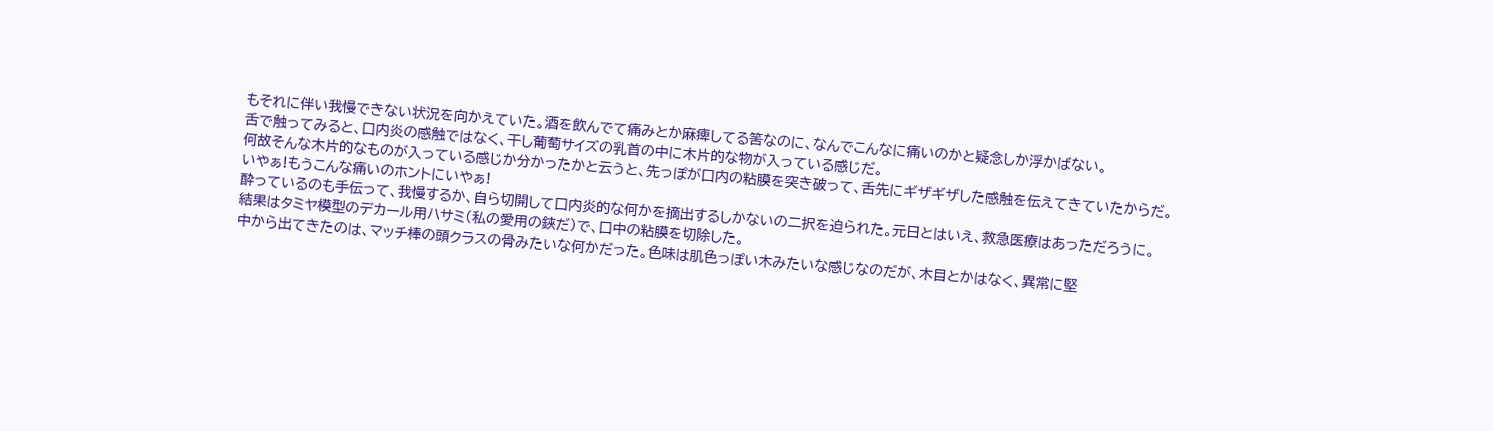もそれに伴い我慢できない状況を向かえていた。酒を飲んでて痛みとか麻痺してる筈なのに、なんでこんなに痛いのかと疑念しか浮かばない。
舌で触ってみると、口内炎の感触ではなく、干し葡萄サイズの乳首の中に木片的な物が入っている感じだ。
何故そんな木片的なものが入っている感じか分かったかと云うと、先っぽが口内の粘膜を突き破って、舌先にギザギザした感触を伝えてきていたからだ。
いやぁ!もうこんな痛いのホントにいやぁ!
酔っているのも手伝って、我慢するか、自ら切開して口内炎的な何かを摘出するしかないの二択を迫られた。元日とはいえ、救急医療はあっただろうに。
結果はタミヤ模型のデカール用ハサミ(私の愛用の鋏だ)で、口中の粘膜を切除した。
中から出てきたのは、マッチ棒の頭クラスの骨みたいな何かだった。色味は肌色っぽい木みたいな感じなのだが、木目とかはなく、異常に堅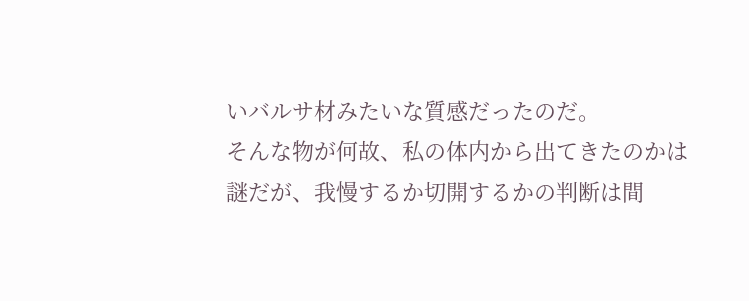いバルサ材みたいな質感だったのだ。
そんな物が何故、私の体内から出てきたのかは謎だが、我慢するか切開するかの判断は間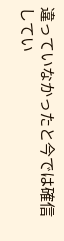違っていなかったと今では確信してい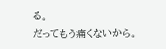る。
だってもう痛くないから。